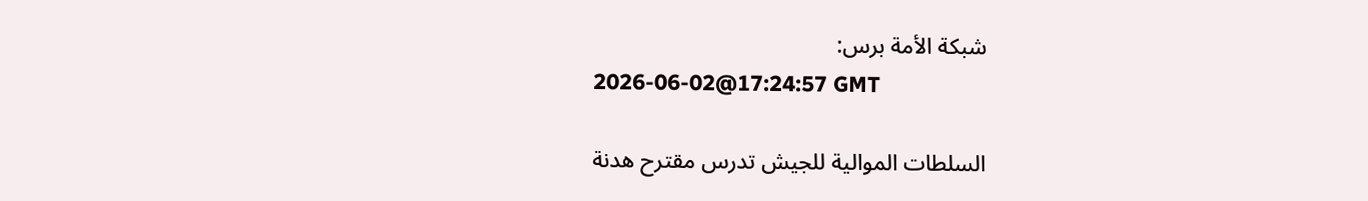شبكة الأمة برس:
2026-06-02@17:24:57 GMT

السلطات الموالية للجيش تدرس مقترح هدنة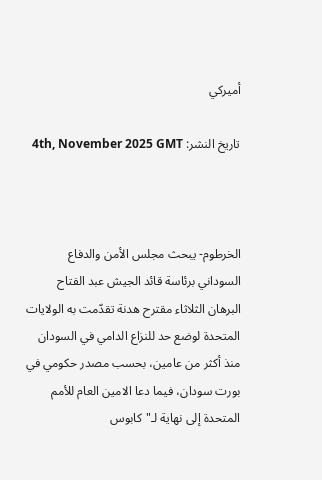أميركي

تاريخ النشر: 4th, November 2025 GMT



الخرطوم- يبحث مجلس الأمن والدفاع السوداني برئاسة قائد الجيش عبد الفتاح البرهان الثلاثاء مقترح هدنة تقدّمت به الولايات المتحدة لوضع حد للنزاع الدامي في السودان منذ أكثر من عامين، بحسب مصدر حكومي في بورت سودان، فيما دعا الامين العام للأمم المتحدة إلى نهاية لـ"كابوس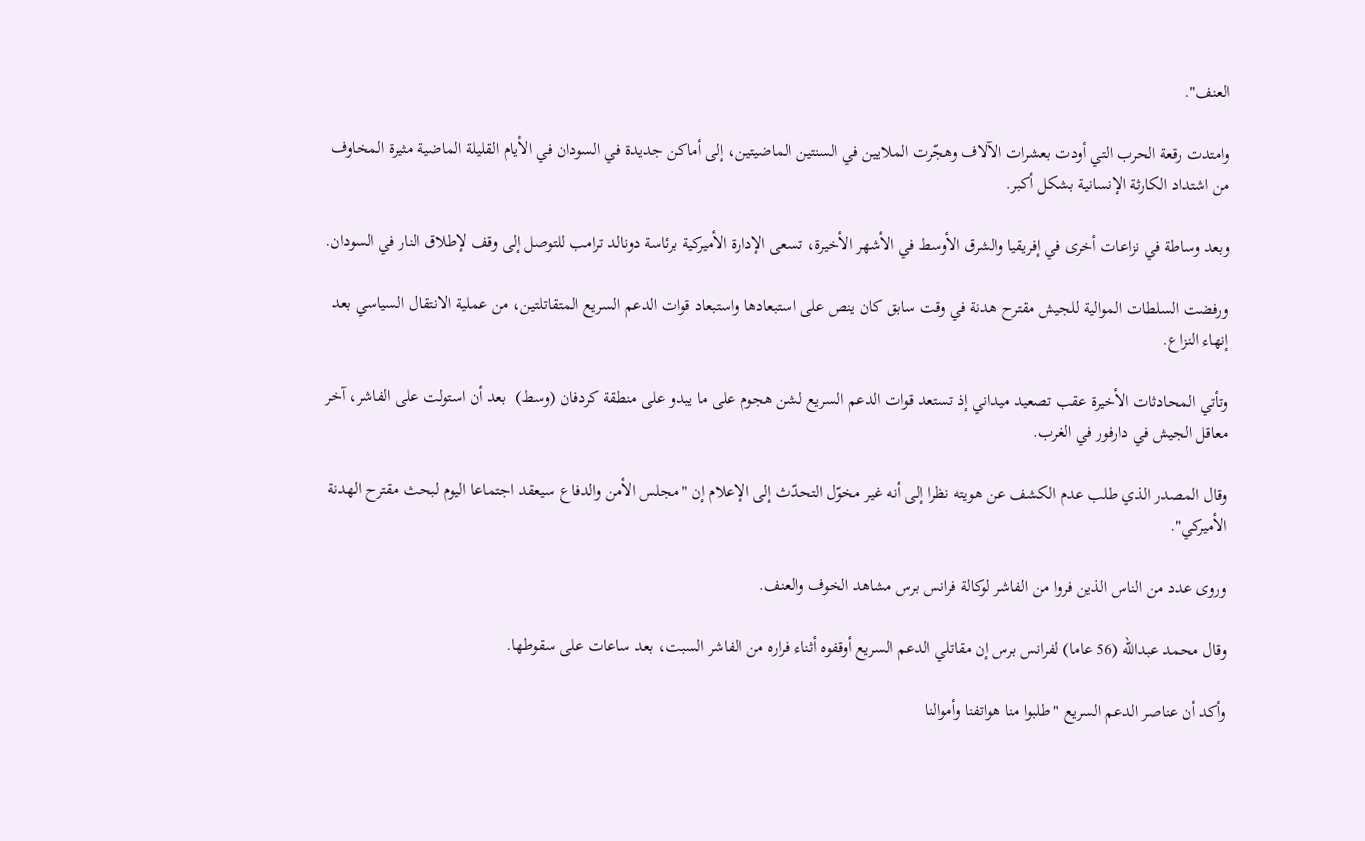العنف".

وامتدت رقعة الحرب التي أودت بعشرات الآلاف وهجّرت الملايين في السنتين الماضيتين، إلى أماكن جديدة في السودان في الأيام القليلة الماضية مثيرة المخاوف من اشتداد الكارثة الإنسانية بشكل أكبر.

وبعد وساطة في نزاعات أخرى في إفريقيا والشرق الأوسط في الأشهر الأخيرة، تسعى الإدارة الأميركية برئاسة دونالد ترامب للتوصل إلى وقف لإطلاق النار في السودان.

ورفضت السلطات الموالية للجيش مقترح هدنة في وقت سابق كان ينص على استبعادها واستبعاد قوات الدعم السريع المتقاتلتين، من عملية الانتقال السياسي بعد إنهاء النزاع.

وتأتي المحادثات الأخيرة عقب تصعيد ميداني إذ تستعد قوات الدعم السريع لشن هجوم على ما يبدو على منطقة كردفان (وسط)  بعد أن استولت على الفاشر، آخر معاقل الجيش في دارفور في الغرب.

وقال المصدر الذي طلب عدم الكشف عن هويته نظرا إلى أنه غير مخوّل التحدّث إلى الإعلام إن "مجلس الأمن والدفاع سيعقد اجتماعا اليوم لبحث مقترح الهدنة الأميركي".

وروى عدد من الناس الذين فروا من الفاشر لوكالة فرانس برس مشاهد الخوف والعنف.

وقال محمد عبدالله (56 عاما) لفرانس برس إن مقاتلي الدعم السريع أوقفوه أثناء فراره من الفاشر السبت، بعد ساعات على سقوطها.

وأكد أن عناصر الدعم السريع "طلبوا منا هواتفنا وأموالنا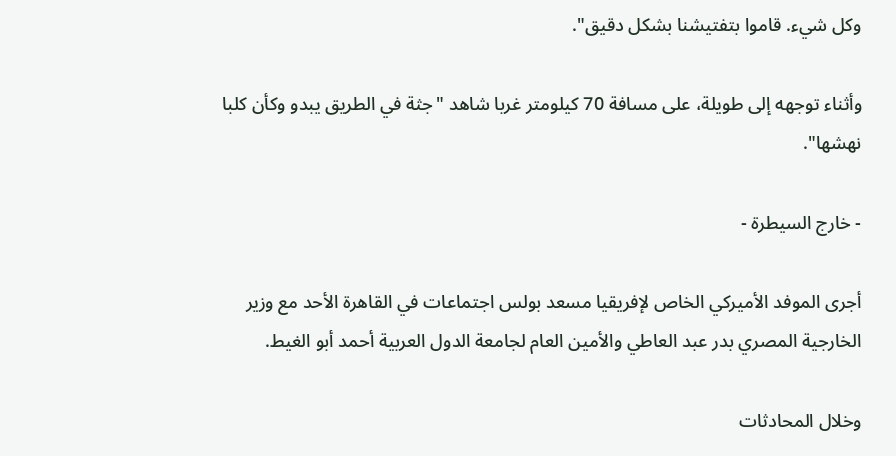وكل شيء. قاموا بتفتيشنا بشكل دقيق".

وأثناء توجهه إلى طويلة، على مسافة 70 كيلومتر غربا شاهد "جثة في الطريق يبدو وكأن كلبا نهشها".

- خارج السيطرة -

أجرى الموفد الأميركي الخاص لإفريقيا مسعد بولس اجتماعات في القاهرة الأحد مع وزير الخارجية المصري بدر عبد العاطي والأمين العام لجامعة الدول العربية أحمد أبو الغيط.

وخلال المحادثات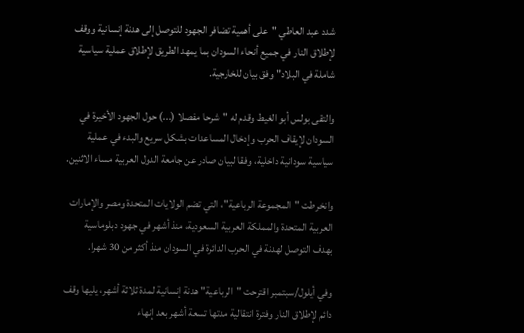شدد عبد العاطي "على أهمية تضافر الجهود للتوصل إلى هدنة إنسانية ووقف لإطلاق النار في جميع أنحاء السودان بما يمهد الطريق لإطلاق عملية سياسية شاملة في البلاد" وفق بيان للخارجية.

والتقى بولس أبو الغيط وقدم له "شرحا مفصلا (...) حول الجهود الأخيرة في السودان لإيقاف الحرب وإدخال المساعدات بشكل سريع والبدء في عملية سياسية سودانية داخلية، وفقا لبيان صادر عن جامعة الدول العربية مساء الاثنين.

وانخرطت "المجموعة الرباعية"، التي تضم الولايات المتحدة ومصر والإمارات العربية المتحدة والمملكة العربية السعودية، منذ أشهر في جهود دبلوماسية بهدف التوصل لهدنة في الحرب الدائرة في السودان منذ أكثر من 30 شهرا.

وفي أيلول/سبتمبر اقترحت "الرباعية" هدنة إنسانية لمدة ثلاثة أشهر، يليها وقف دائم لإطلاق النار وفترة انتقالية مدتها تسعة أشهر بعد إنهاء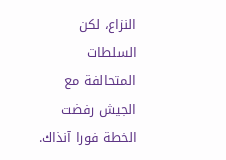النزاع، لكن السلطات المتحالفة مع الجيش رفضت الخطة فورا آنذاك.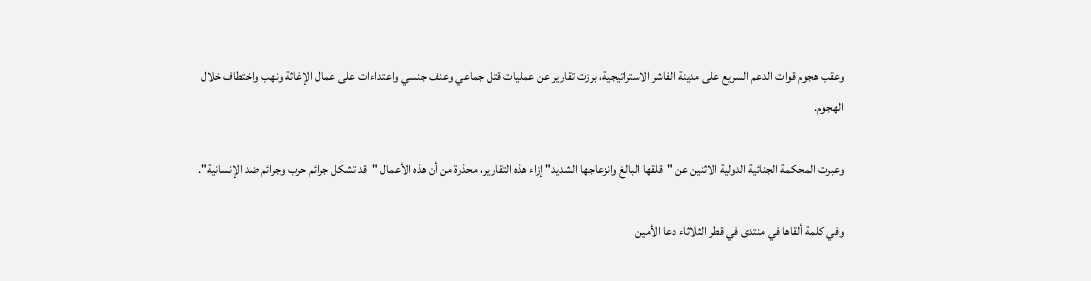وعقب هجوم قوات الدعم السريع على مدينة الفاشر الاستراتيجية، برزت تقارير عن عمليات قتل جماعي وعنف جنسي واعتداءات على عمال الإغاثة ونهب واختطاف خلال الهجوم.

وعبرت المحكمة الجنائية الدولية الاثنين عن "قلقها البالغ وانزعاجها الشديد" إزاء هذه التقارير، محذرة من أن هذه الأعمال "قد تشكل جرائم حرب وجرائم ضد الإنسانية".

وفي كلمة ألقاها في منتدى في قطر الثلاثاء دعا الأمين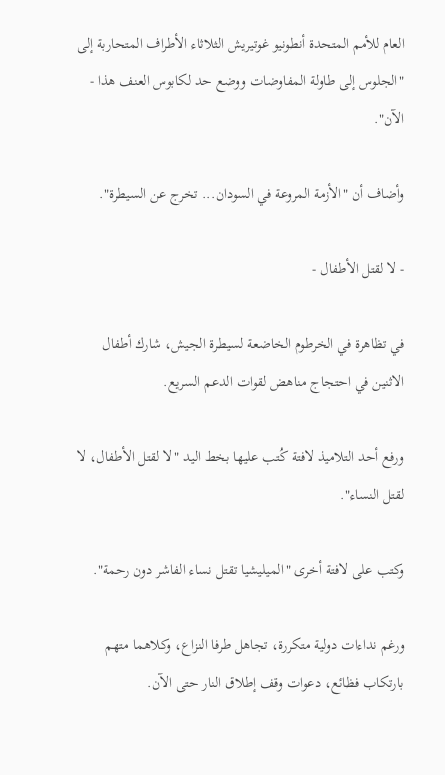العام للأمم المتحدة أنطونيو غوتيريش الثلاثاء الأطراف المتحاربة إلى "الجلوس إلى طاولة المفاوضات ووضع حد لكابوس العنف هذا - الآن".

وأضاف أن "الأزمة المروعة في السودان... تخرج عن السيطرة".

- لا لقتل الأطفال -

في تظاهرة في الخرطوم الخاضعة لسيطرة الجيش، شارك أطفال الاثنين في احتجاج مناهض لقوات الدعم السريع.

ورفع أحد التلاميذ لافتة كُتب عليها بخط اليد "لا لقتل الأطفال، لا لقتل النساء".

وكتب على لافتة أخرى "الميليشيا تقتل نساء الفاشر دون رحمة".

ورغم نداءات دولية متكررة، تجاهل طرفا النزاع، وكلاهما متهم بارتكاب فظائع، دعوات وقف إطلاق النار حتى الآن.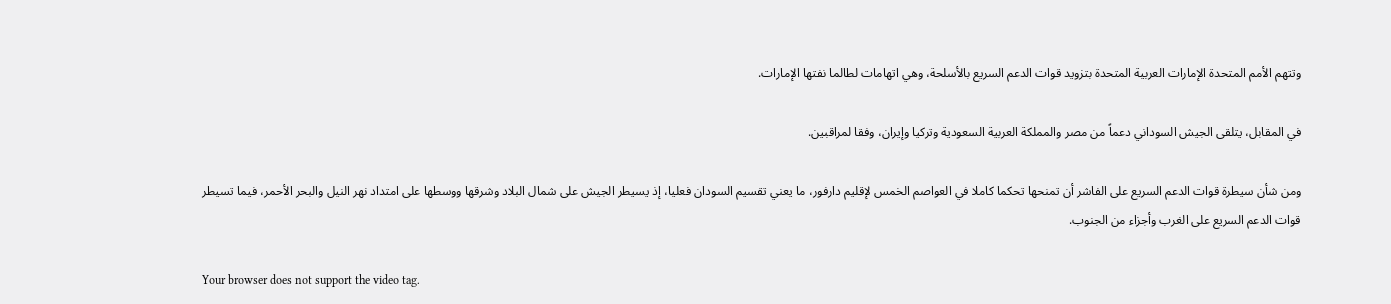وتتهم الأمم المتحدة الإمارات العربية المتحدة بتزويد قوات الدعم السريع بالأسلحة، وهي اتهامات لطالما نفتها الإمارات.

في المقابل، يتلقى الجيش السوداني دعماً من مصر والمملكة العربية السعودية وتركيا وإيران، وفقا لمراقبين.

ومن شأن سيطرة قوات الدعم السريع على الفاشر أن تمنحها تحكما كاملا في العواصم الخمس لإقليم دارفور، ما يعني تقسيم السودان فعليا، إذ يسيطر الجيش على شمال البلاد وشرقها ووسطها على امتداد نهر النيل والبحر الأحمر، فيما تسيطر قوات الدعم السريع على الغرب وأجزاء من الجنوب.

Your browser does not support the video tag.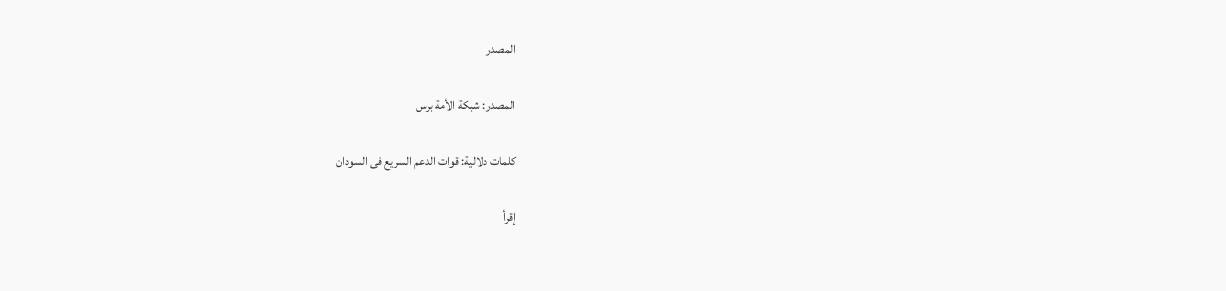المصدر

المصدر: شبكة الأمة برس

كلمات دلالية: قوات الدعم السریع فی السودان

إقرأ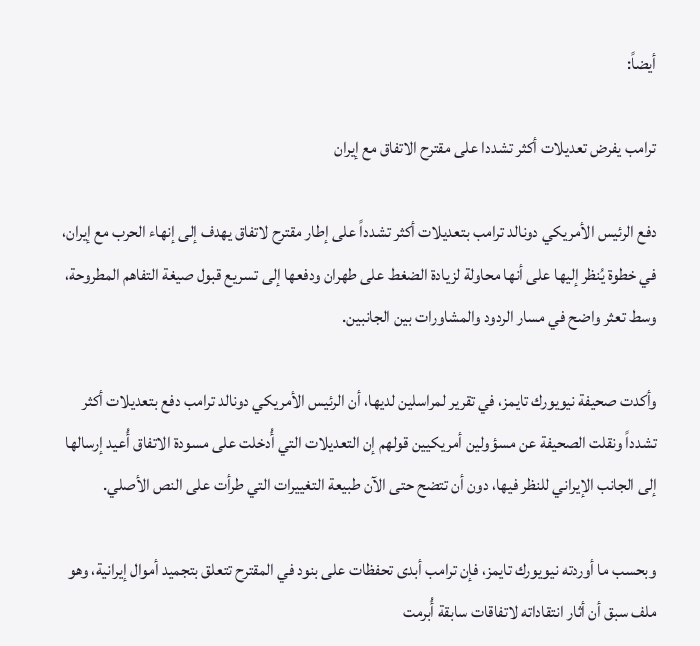أيضاً:

ترامب يفرض تعديلات أكثر تشددا على مقترح الاتفاق مع إيران

دفع الرئيس الأمريكي دونالد ترامب بتعديلات أكثر تشدداً على إطار مقترح لاتفاق يهدف إلى إنهاء الحرب مع إيران، في خطوة يُنظر إليها على أنها محاولة لزيادة الضغط على طهران ودفعها إلى تسريع قبول صيغة التفاهم المطروحة، وسط تعثر واضح في مسار الردود والمشاورات بين الجانبين.

وأكدت صحيفة نيويورك تايمز، في تقرير لمراسلين لديها، أن الرئيس الأمريكي دونالد ترامب دفع بتعديلات أكثر تشدداً ونقلت الصحيفة عن مسؤولين أمريكيين قولهم إن التعديلات التي أُدخلت على مسودة الاتفاق أُعيد إرسالها إلى الجانب الإيراني للنظر فيها، دون أن تتضح حتى الآن طبيعة التغييرات التي طرأت على النص الأصلي.

وبحسب ما أوردته نيويورك تايمز، فإن ترامب أبدى تحفظات على بنود في المقترح تتعلق بتجميد أموال إيرانية، وهو ملف سبق أن أثار انتقاداته لاتفاقات سابقة أُبرمت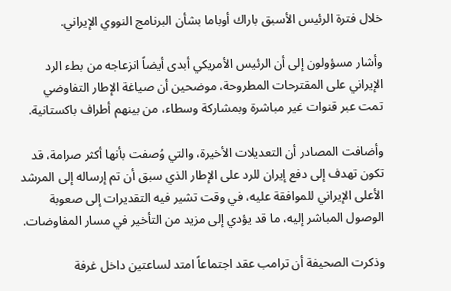خلال فترة الرئيس الأسبق باراك أوباما بشأن البرنامج النووي الإيراني.

وأشار مسؤولون إلى أن الرئيس الأمريكي أبدى أيضاً انزعاجه من بطء الرد الإيراني على المقترحات المطروحة، موضحين أن صياغة الإطار التفاوضي تمت عبر قنوات غير مباشرة وبمشاركة وسطاء، من بينهم أطراف باكستانية.

وأضافت المصادر أن التعديلات الأخيرة، والتي وُصفت بأنها أكثر صرامة، قد تكون تهدف إلى دفع إيران للرد على الإطار الذي سبق أن تم إرساله إلى المرشد الأعلى الإيراني للموافقة عليه، في وقت تشير فيه التقديرات إلى صعوبة الوصول المباشر إليه، ما قد يؤدي إلى مزيد من التأخير في مسار المفاوضات.

وذكرت الصحيفة أن ترامب عقد اجتماعاً امتد لساعتين داخل غرفة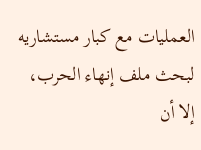العمليات مع كبار مستشاريه لبحث ملف إنهاء الحرب، إلا أن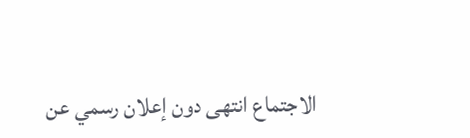الاجتماع انتهى دون إعلان رسمي عن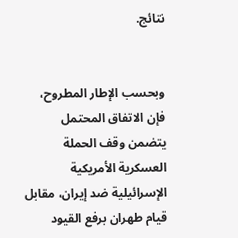نتائج.


وبحسب الإطار المطروح، فإن الاتفاق المحتمل يتضمن وقف الحملة العسكرية الأمريكية الإسرائيلية ضد إيران، مقابل قيام طهران برفع القيود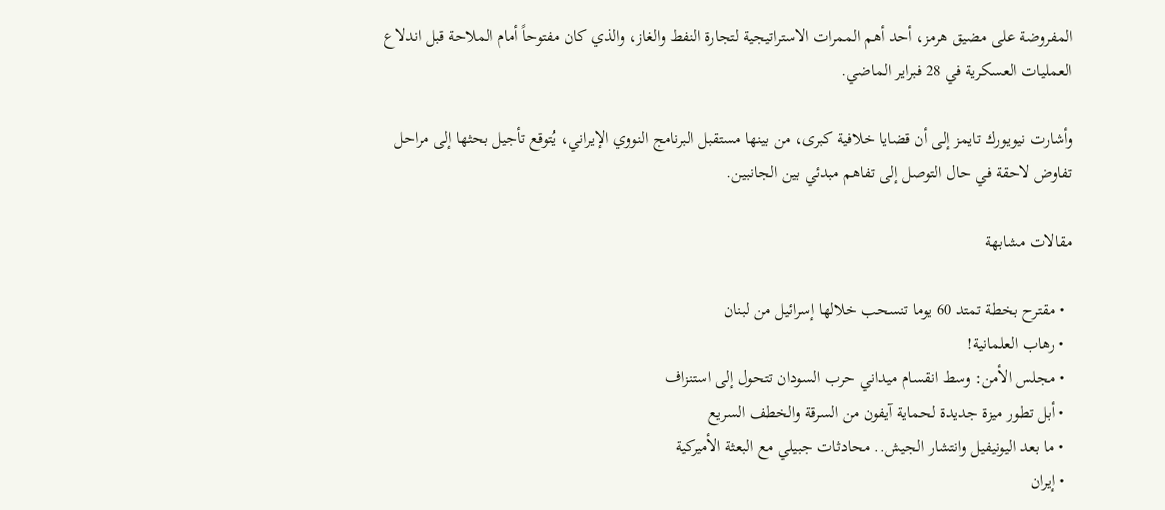المفروضة على مضيق هرمز، أحد أهم الممرات الاستراتيجية لتجارة النفط والغاز، والذي كان مفتوحاً أمام الملاحة قبل اندلاع العمليات العسكرية في 28 فبراير الماضي.

وأشارت نيويورك تايمز إلى أن قضايا خلافية كبرى، من بينها مستقبل البرنامج النووي الإيراني، يُتوقع تأجيل بحثها إلى مراحل تفاوض لاحقة في حال التوصل إلى تفاهم مبدئي بين الجانبين.

مقالات مشابهة

  • مقترح بخطة تمتد 60 يوما تنسحب خلالها إسرائيل من لبنان
  • رهاب العلمانية!
  • مجلس الأمن: وسط انقسام ميداني حرب السودان تتحول إلى استنزاف
  • أبل تطور ميزة جديدة لحماية آيفون من السرقة والخطف السريع
  • ما بعد اليونيفيل وانتشار الجيش.. محادثات جبيلي مع البعثة الأميركية
  • إيران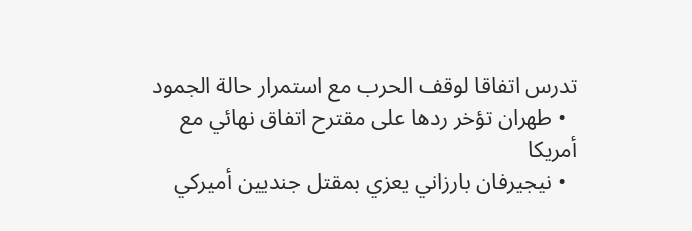تدرس اتفاقا لوقف الحرب مع استمرار حالة الجمود
  • طهران تؤخر ردها على مقترح اتفاق نهائي مع أمريكا
  • نيجيرفان بارزاني يعزي بمقتل جنديين أميركي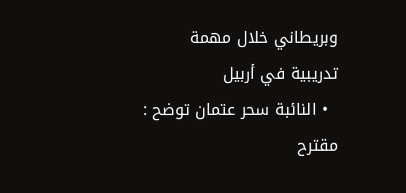وبريطاني خلال مهمة تدريبية في أربيل
  • النائبة سحر عتمان توضح : مقترح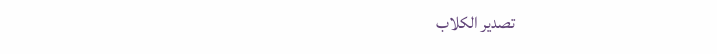تصدير الكلاب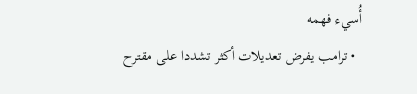أُسيء فهمه
  • ترامب يفرض تعديلات أكثر تشددا على مقترح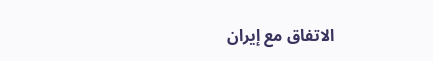الاتفاق مع إيران